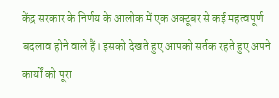केंद्र सरकार के निर्णय के आलोक में एक अक्टूबर से कई महत्वपूर्ण बदलाव होने वाले हैं। इसको देखते हुए आपको सर्तक रहते हुए अपने कार्यों को पूरा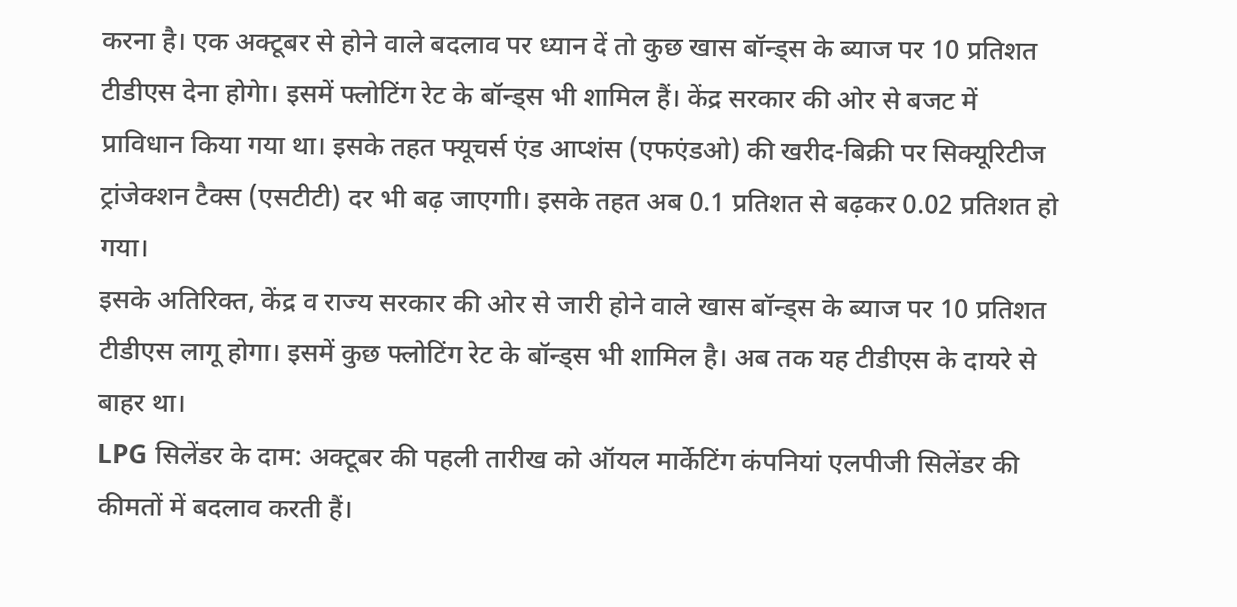करना है। एक अक्टूबर से होने वाले बदलाव पर ध्यान दें तो कुछ खास बॉन्ड्स के ब्याज पर 10 प्रतिशत टीडीएस देना होगेा। इसमें फ्लोटिंग रेट के बॉन्ड्स भी शामिल हैं। केंद्र सरकार की ओर से बजट में प्राविधान किया गया था। इसके तहत फ्यूचर्स एंड आप्शंस (एफएंडओ) की खरीद-बिक्री पर सिक्यूरिटीज ट्रांजेक्शन टैक्स (एसटीटी) दर भी बढ़ जाएगाी। इसके तहत अब 0.1 प्रतिशत से बढ़कर 0.02 प्रतिशत हो गया।
इसके अतिरिक्त, केंद्र व राज्य सरकार की ओर से जारी होने वाले खास बॉन्ड्स के ब्याज पर 10 प्रतिशत टीडीएस लागू होगा। इसमें कुछ फ्लोटिंग रेट के बॉन्ड्स भी शामिल है। अब तक यह टीडीएस के दायरे से बाहर था।
LPG सिलेंडर के दाम: अक्टूबर की पहली तारीख को ऑयल मार्केटिंग कंपनियां एलपीजी सिलेंडर की कीमतों में बदलाव करती हैं।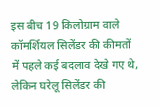इस बीच 19 किलोग्राम वाले कॉमर्शियल सिलेंडर की कीमतों में पहले कई बदलाव देखे गए थे, लेकिन घरेलू सिलेंडर की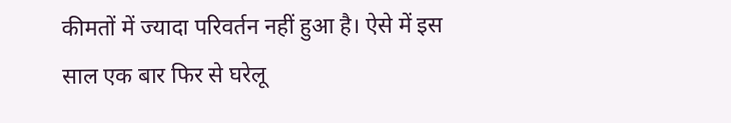कीमतों में ज्यादा परिवर्तन नहीं हुआ है। ऐसे में इस साल एक बार फिर से घरेलू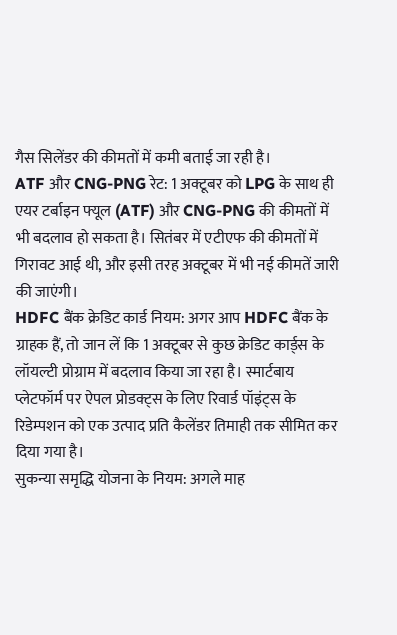गैस सिलेंडर की कीमतों में कमी बताई जा रही है।
ATF और CNG-PNG रेट: 1 अक्टूबर को LPG के साथ ही एयर टर्बाइन फ्यूल (ATF) और CNG-PNG की कीमतों में भी बदलाव हो सकता है। सितंबर में एटीएफ की कीमतों में गिरावट आई थी, और इसी तरह अक्टूबर में भी नई कीमतें जारी की जाएंगी।
HDFC बैंक क्रेडिट कार्ड नियम: अगर आप HDFC बैंक के ग्राहक हैं, तो जान लें कि 1 अक्टूबर से कुछ क्रेडिट कार्ड्स के लॉयल्टी प्रोग्राम में बदलाव किया जा रहा है। स्मार्टबाय प्लेटफॉर्म पर ऐपल प्रोडक्ट्स के लिए रिवार्ड पॉइंट्स के रिडेम्पशन को एक उत्पाद प्रति कैलेंडर तिमाही तक सीमित कर दिया गया है।
सुकन्या समृद्धि योजना के नियम: अगले माह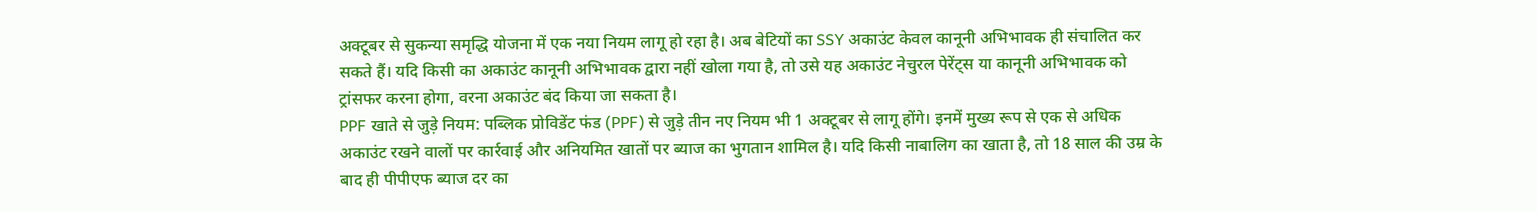अक्टूबर से सुकन्या समृद्धि योजना में एक नया नियम लागू हो रहा है। अब बेटियों का SSY अकाउंट केवल कानूनी अभिभावक ही संचालित कर सकते हैं। यदि किसी का अकाउंट कानूनी अभिभावक द्वारा नहीं खोला गया है, तो उसे यह अकाउंट नेचुरल पेरेंट्स या कानूनी अभिभावक को ट्रांसफर करना होगा, वरना अकाउंट बंद किया जा सकता है।
PPF खाते से जुड़े नियम: पब्लिक प्रोविडेंट फंड (PPF) से जुड़े तीन नए नियम भी 1 अक्टूबर से लागू होंगे। इनमें मुख्य रूप से एक से अधिक अकाउंट रखने वालों पर कार्रवाई और अनियमित खातों पर ब्याज का भुगतान शामिल है। यदि किसी नाबालिग का खाता है, तो 18 साल की उम्र के बाद ही पीपीएफ ब्याज दर का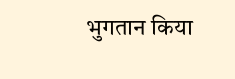भुगतान किया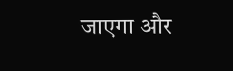जाएगा और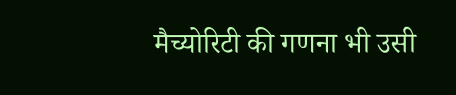मैच्योरिटी की गणना भी उसी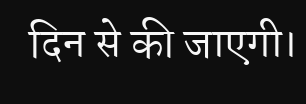दिन से की जाएगी।